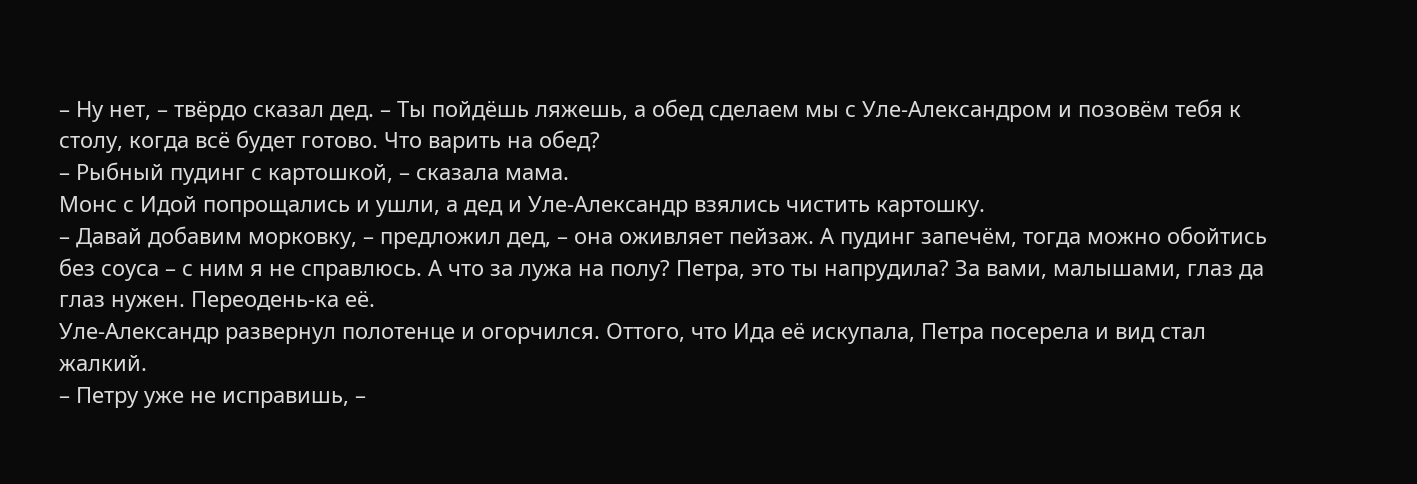– Ну нет, – твёрдо сказал дед. – Ты пойдёшь ляжешь, а обед сделаем мы с Уле-Александром и позовём тебя к столу, когда всё будет готово. Что варить на обед?
– Рыбный пудинг с картошкой, – сказала мама.
Монс с Идой попрощались и ушли, а дед и Уле-Александр взялись чистить картошку.
– Давай добавим морковку, – предложил дед, – она оживляет пейзаж. А пудинг запечём, тогда можно обойтись без соуса – с ним я не справлюсь. А что за лужа на полу? Петра, это ты напрудила? За вами, малышами, глаз да глаз нужен. Переодень-ка её.
Уле-Александр развернул полотенце и огорчился. Оттого, что Ида её искупала, Петра посерела и вид стал жалкий.
– Петру уже не исправишь, –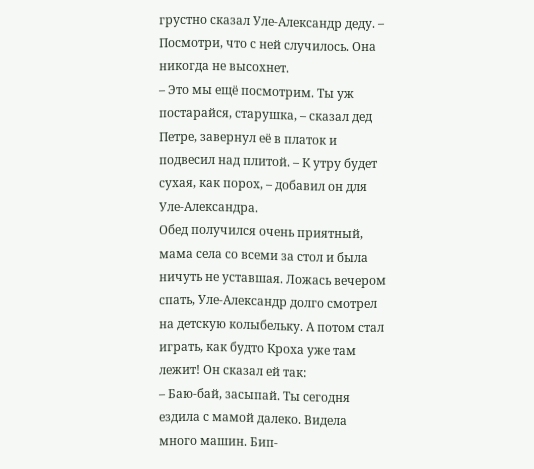грустно сказал Уле-Александр деду. – Посмотри, что с ней случилось. Она никогда не высохнет.
– Это мы ещё посмотрим. Ты уж постарайся, старушка, – сказал дед Петре, завернул её в платок и подвесил над плитой. – К утру будет сухая, как порох, – добавил он для Уле-Александра.
Обед получился очень приятный, мама села со всеми за стол и была ничуть не уставшая. Ложась вечером спать, Уле-Александр долго смотрел на детскую колыбельку. А потом стал играть, как будто Кроха уже там лежит! Он сказал ей так:
– Баю-бай, засыпай. Ты сегодня ездила с мамой далеко. Видела много машин. Бип-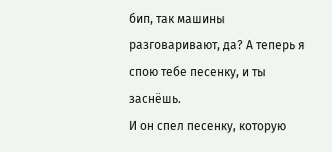бип, так машины разговаривают, да? А теперь я спою тебе песенку, и ты заснёшь.
И он спел песенку, которую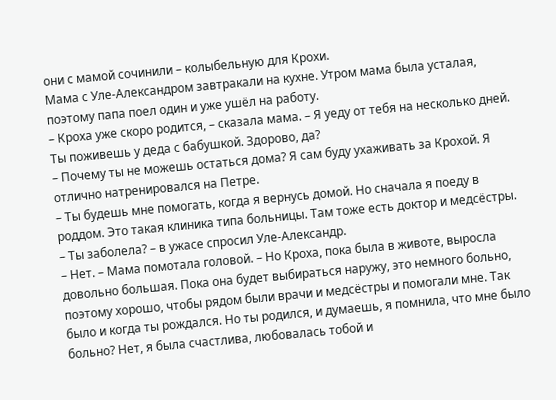они с мамой сочинили – колыбельную для Крохи.
Мама с Уле-Александром завтракали на кухне. Утром мама была усталая, поэтому папа поел один и уже ушёл на работу.
– Кроха уже скоро родится, – сказала мама. – Я уеду от тебя на несколько дней. Ты поживешь у деда с бабушкой. Здорово, да?
– Почему ты не можешь остаться дома? Я сам буду ухаживать за Крохой. Я отлично натренировался на Петре.
– Ты будешь мне помогать, когда я вернусь домой. Но сначала я поеду в роддом. Это такая клиника типа больницы. Там тоже есть доктор и медсёстры.
– Ты заболела? – в ужасе спросил Уле-Александр.
– Нет. – Мама помотала головой. – Но Кроха, пока была в животе, выросла довольно большая. Пока она будет выбираться наружу, это немного больно, поэтому хорошо, чтобы рядом были врачи и медсёстры и помогали мне. Так было и когда ты рождался. Но ты родился, и думаешь, я помнила, что мне было больно? Нет, я была счастлива, любовалась тобой и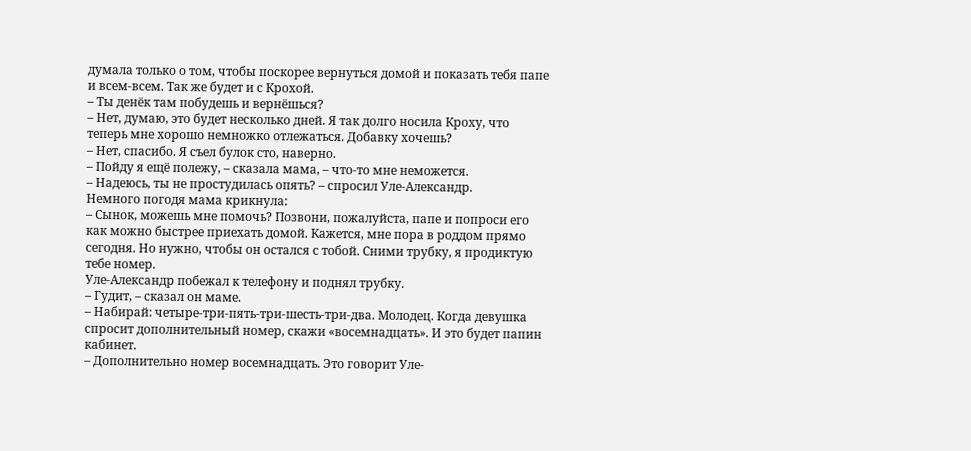думала только о том, чтобы поскорее вернуться домой и показать тебя папе и всем-всем. Так же будет и с Крохой.
– Ты денёк там побудешь и вернёшься?
– Нет, думаю, это будет несколько дней. Я так долго носила Кроху, что теперь мне хорошо немножко отлежаться. Добавку хочешь?
– Нет, спасибо. Я съел булок сто, наверно.
– Пойду я ещё полежу, – сказала мама, – что-то мне неможется.
– Надеюсь, ты не простудилась опять? – спросил Уле-Александр.
Немного погодя мама крикнула:
– Сынок, можешь мне помочь? Позвони, пожалуйста, папе и попроси его как можно быстрее приехать домой. Кажется, мне пора в роддом прямо сегодня. Но нужно, чтобы он остался с тобой. Сними трубку, я продиктую тебе номер.
Уле-Александр побежал к телефону и поднял трубку.
– Гудит, – сказал он маме.
– Набирай: четыре-три-пять-три-шесть-три-два. Молодец. Когда девушка спросит дополнительный номер, скажи «восемнадцать». И это будет папин кабинет.
– Дополнительно номер восемнадцать. Это говорит Уле-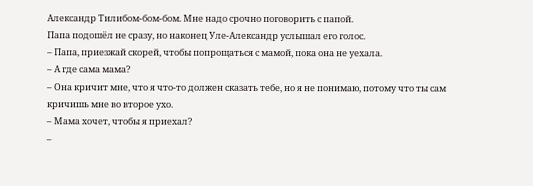Александр Тилибом-бом-бом. Мне надо срочно поговорить с папой.
Папа подошёл не сразу, но наконец Уле-Александр услышал его голос.
– Папа, приезжай скорей, чтобы попрощаться с мамой, пока она не уехала.
– А где сама мама?
– Она кричит мне, что я что-то должен сказать тебе, но я не понимаю, потому что ты сам кричишь мне во второе ухо.
– Мама хочет, чтобы я приехал?
–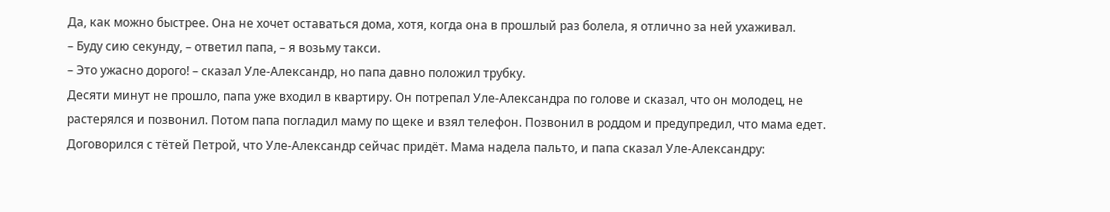Да, как можно быстрее. Она не хочет оставаться дома, хотя, когда она в прошлый раз болела, я отлично за ней ухаживал.
– Буду сию секунду, – ответил папа, – я возьму такси.
– Это ужасно дорого! – сказал Уле-Александр, но папа давно положил трубку.
Десяти минут не прошло, папа уже входил в квартиру. Он потрепал Уле-Александра по голове и сказал, что он молодец, не растерялся и позвонил. Потом папа погладил маму по щеке и взял телефон. Позвонил в роддом и предупредил, что мама едет. Договорился с тётей Петрой, что Уле-Александр сейчас придёт. Мама надела пальто, и папа сказал Уле-Александру: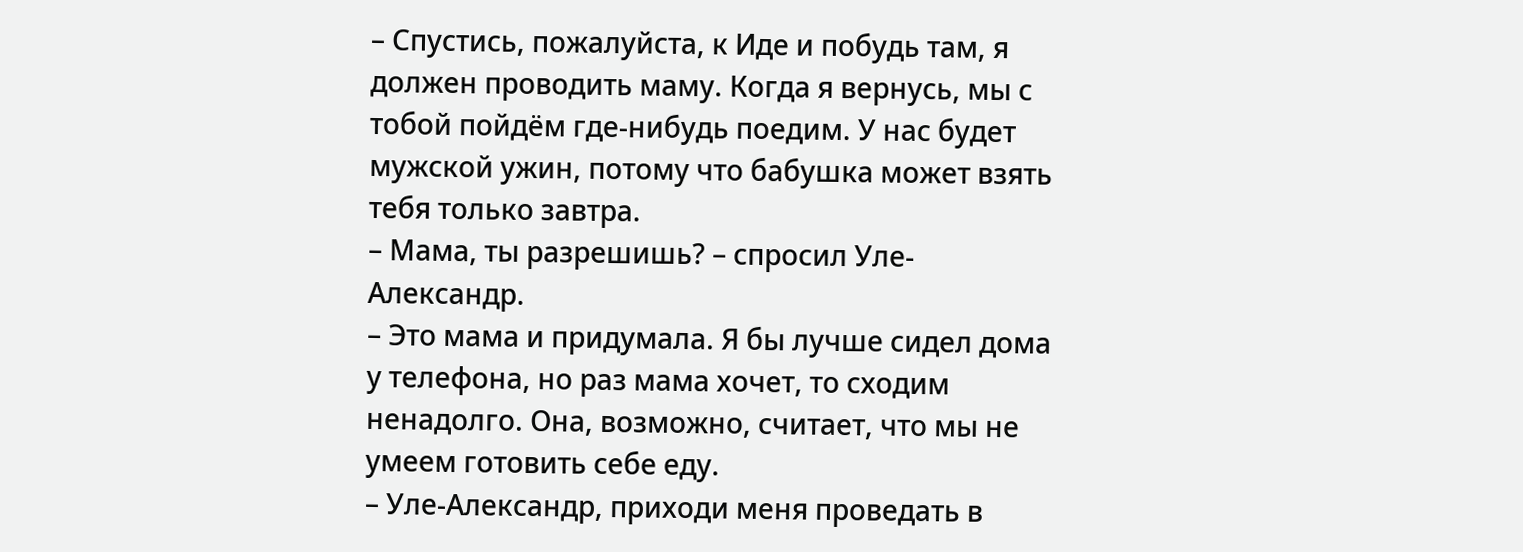– Спустись, пожалуйста, к Иде и побудь там, я должен проводить маму. Когда я вернусь, мы с тобой пойдём где-нибудь поедим. У нас будет мужской ужин, потому что бабушка может взять тебя только завтра.
– Мама, ты разрешишь? – спросил Уле-Александр.
– Это мама и придумала. Я бы лучше сидел дома у телефона, но раз мама хочет, то сходим ненадолго. Она, возможно, считает, что мы не умеем готовить себе еду.
– Уле-Александр, приходи меня проведать в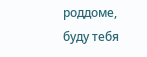роддоме, буду тебя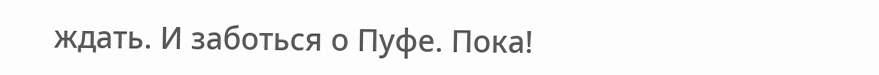ждать. И заботься о Пуфе. Пока!